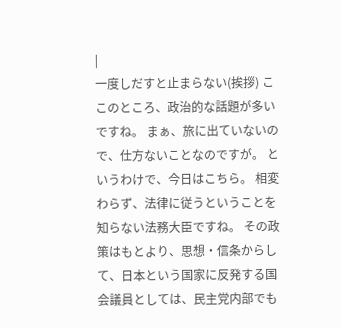|
一度しだすと止まらない(挨拶) ここのところ、政治的な話題が多いですね。 まぁ、旅に出ていないので、仕方ないことなのですが。 というわけで、今日はこちら。 相変わらず、法律に従うということを知らない法務大臣ですね。 その政策はもとより、思想・信条からして、日本という国家に反発する国会議員としては、民主党内部でも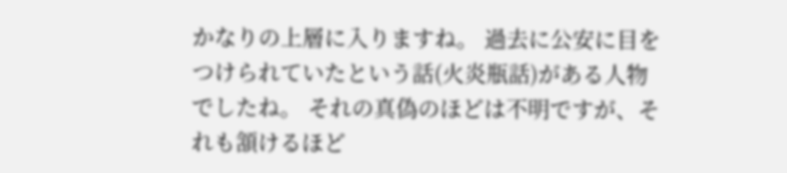かなりの上層に入りますね。 過去に公安に目をつけられていたという話(火炎瓶話)がある人物でしたね。 それの真偽のほどは不明ですが、それも頷けるほど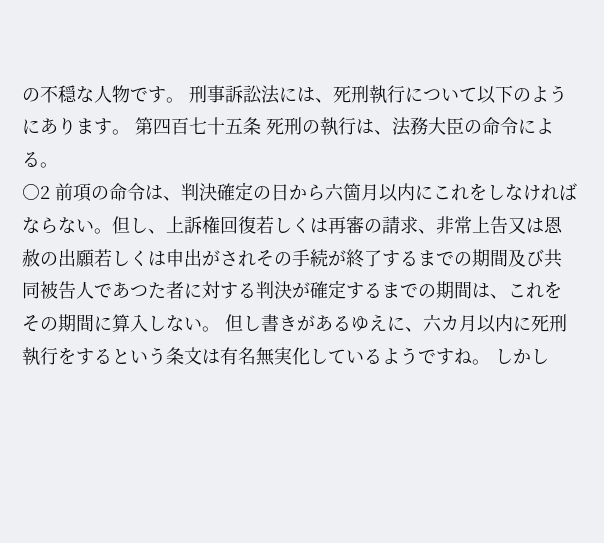の不穏な人物です。 刑事訴訟法には、死刑執行について以下のようにあります。 第四百七十五条 死刑の執行は、法務大臣の命令による。
○2 前項の命令は、判決確定の日から六箇月以内にこれをしなければならない。但し、上訴権回復若しくは再審の請求、非常上告又は恩赦の出願若しくは申出がされその手続が終了するまでの期間及び共同被告人であつた者に対する判決が確定するまでの期間は、これをその期間に算入しない。 但し書きがあるゆえに、六カ月以内に死刑執行をするという条文は有名無実化しているようですね。 しかし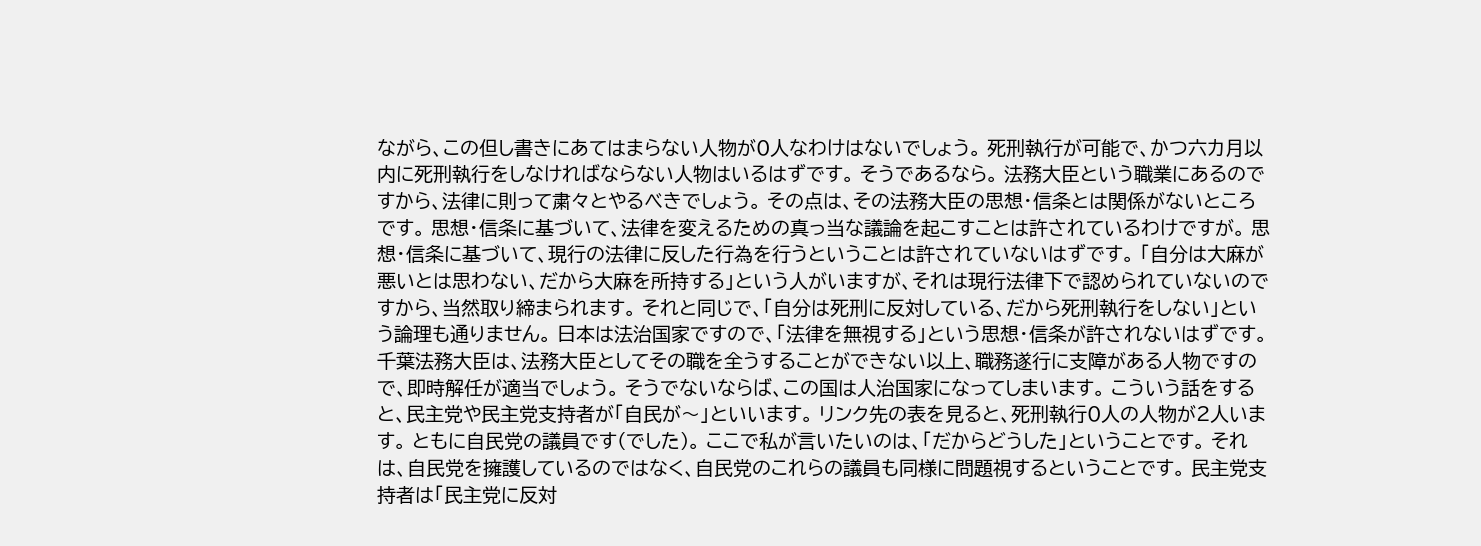ながら、この但し書きにあてはまらない人物が0人なわけはないでしょう。 死刑執行が可能で、かつ六カ月以内に死刑執行をしなければならない人物はいるはずです。 そうであるなら。 法務大臣という職業にあるのですから、法律に則って粛々とやるべきでしょう。 その点は、その法務大臣の思想・信条とは関係がないところです。 思想・信条に基づいて、法律を変えるための真っ当な議論を起こすことは許されているわけですが。 思想・信条に基づいて、現行の法律に反した行為を行うということは許されていないはずです。 「自分は大麻が悪いとは思わない、だから大麻を所持する」という人がいますが、それは現行法律下で認められていないのですから、当然取り締まられます。 それと同じで、「自分は死刑に反対している、だから死刑執行をしない」という論理も通りません。 日本は法治国家ですので、「法律を無視する」という思想・信条が許されないはずです。 千葉法務大臣は、法務大臣としてその職を全うすることができない以上、職務遂行に支障がある人物ですので、即時解任が適当でしょう。 そうでないならば、この国は人治国家になってしまいます。 こういう話をすると、民主党や民主党支持者が「自民が〜」といいます。 リンク先の表を見ると、死刑執行0人の人物が2人います。 ともに自民党の議員です(でした)。 ここで私が言いたいのは、「だからどうした」ということです。 それは、自民党を擁護しているのではなく、自民党のこれらの議員も同様に問題視するということです。 民主党支持者は「民主党に反対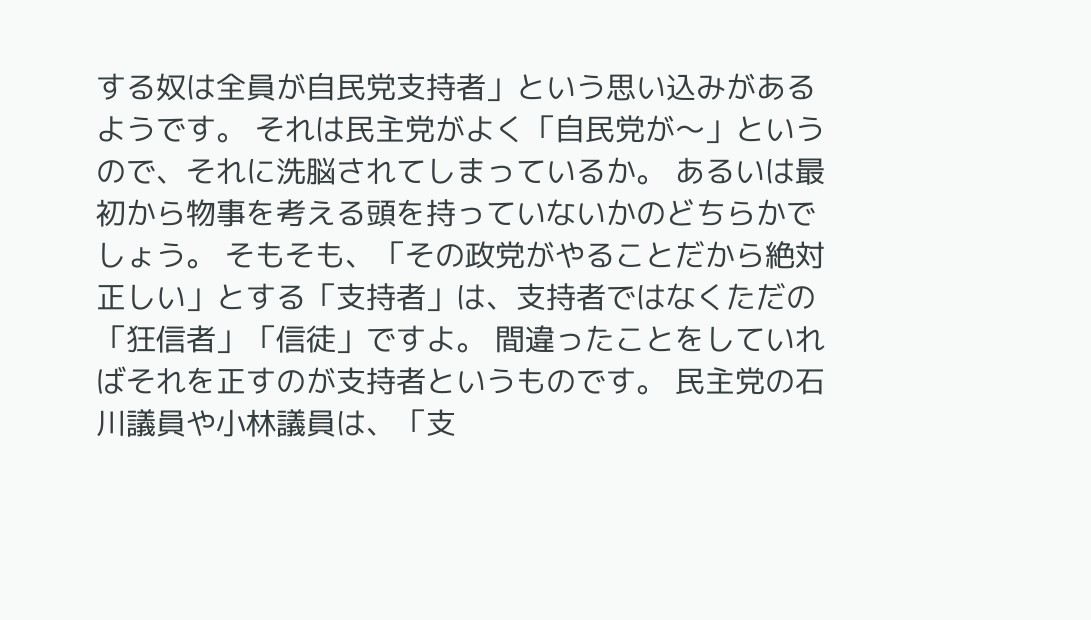する奴は全員が自民党支持者」という思い込みがあるようです。 それは民主党がよく「自民党が〜」というので、それに洗脳されてしまっているか。 あるいは最初から物事を考える頭を持っていないかのどちらかでしょう。 そもそも、「その政党がやることだから絶対正しい」とする「支持者」は、支持者ではなくただの「狂信者」「信徒」ですよ。 間違ったことをしていればそれを正すのが支持者というものです。 民主党の石川議員や小林議員は、「支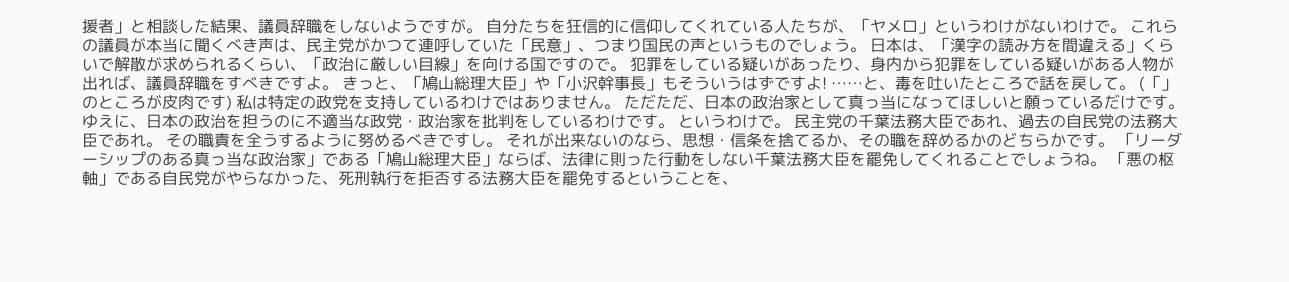援者」と相談した結果、議員辞職をしないようですが。 自分たちを狂信的に信仰してくれている人たちが、「ヤメロ」というわけがないわけで。 これらの議員が本当に聞くべき声は、民主党がかつて連呼していた「民意」、つまり国民の声というものでしょう。 日本は、「漢字の読み方を間違える」くらいで解散が求められるくらい、「政治に厳しい目線」を向ける国ですので。 犯罪をしている疑いがあったり、身内から犯罪をしている疑いがある人物が出れば、議員辞職をすべきですよ。 きっと、「鳩山総理大臣」や「小沢幹事長」もそういうはずですよ! ……と、毒を吐いたところで話を戻して。 (「」のところが皮肉です) 私は特定の政党を支持しているわけではありません。 ただただ、日本の政治家として真っ当になってほしいと願っているだけです。 ゆえに、日本の政治を担うのに不適当な政党・政治家を批判をしているわけです。 というわけで。 民主党の千葉法務大臣であれ、過去の自民党の法務大臣であれ。 その職責を全うするように努めるべきですし。 それが出来ないのなら、思想・信条を捨てるか、その職を辞めるかのどちらかです。 「リーダーシップのある真っ当な政治家」である「鳩山総理大臣」ならば、法律に則った行動をしない千葉法務大臣を罷免してくれることでしょうね。 「悪の枢軸」である自民党がやらなかった、死刑執行を拒否する法務大臣を罷免するということを、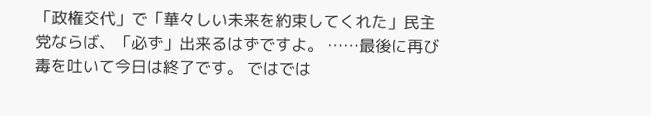「政権交代」で「華々しい未来を約束してくれた」民主党ならば、「必ず」出来るはずですよ。 ……最後に再び毒を吐いて今日は終了です。 ではでは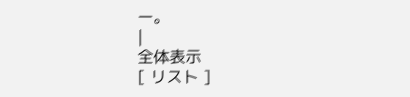ー。
|
全体表示
[ リスト ]